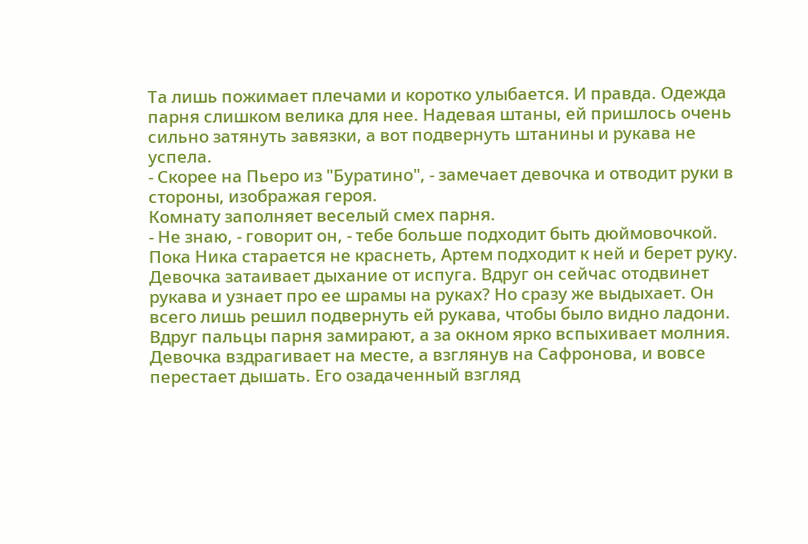Та лишь пожимает плечами и коротко улыбается. И правда. Одежда парня слишком велика для нее. Надевая штаны, ей пришлось очень сильно затянуть завязки, а вот подвернуть штанины и рукава не успела.
- Скорее на Пьеро из "Буратино", - замечает девочка и отводит руки в стороны, изображая героя.
Комнату заполняет веселый смех парня.
- Не знаю, - говорит он, - тебе больше подходит быть дюймовочкой.
Пока Ника старается не краснеть, Артем подходит к ней и берет руку. Девочка затаивает дыхание от испуга. Вдруг он сейчас отодвинет рукава и узнает про ее шрамы на руках? Но сразу же выдыхает. Он всего лишь решил подвернуть ей рукава, чтобы было видно ладони.
Вдруг пальцы парня замирают, а за окном ярко вспыхивает молния. Девочка вздрагивает на месте, а взглянув на Сафронова, и вовсе перестает дышать. Его озадаченный взгляд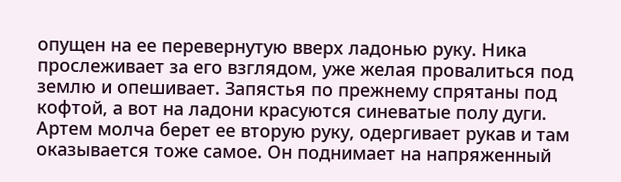опущен на ее перевернутую вверх ладонью руку. Ника прослеживает за его взглядом, уже желая провалиться под землю и опешивает. Запястья по прежнему спрятаны под кофтой, а вот на ладони красуются синеватые полу дуги.
Артем молча берет ее вторую руку, одергивает рукав и там оказывается тоже самое. Он поднимает на напряженный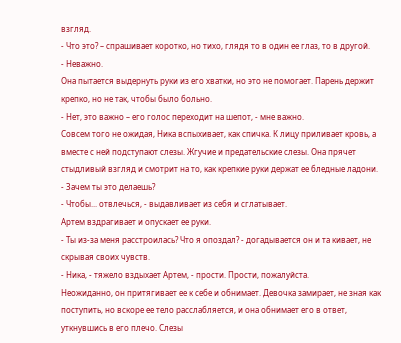взгляд.
- Что это? – спрашивает коротко, но тихо, глядя то в один ее глаз, то в другой.
- Неважно.
Она пытается выдернуть руки из его хватки, но это не помогает. Парень держит крепко, но не так, чтобы было больно.
- Нет, это важно – его голос переходит на шепот, - мне важно.
Совсем того не ожидая, Ника вспыхивает, как спичка. К лицу приливает кровь, а вместе с ней подступают слезы. Жгучие и предательские слезы. Она прячет стыдливый взгляд и смотрит на то, как крепкие руки держат ее бледные ладони.
- Зачем ты это делаешь?
- Чтобы... отвлечься, - выдавливает из себя и сглатывает.
Артем вздрагивает и опускает ее руки.
- Ты из-за меня расстроилась? Что я опоздал? - догадывается он и та кивает, не скрывая своих чувств.
- Ника, - тяжело вздыхает Артем, - прости. Прости, пожалуйста.
Неожиданно, он притягивает ее к себе и обнимает. Девочка замирает, не зная как поступить, но вскоре ее тело расслабляется, и она обнимает его в ответ, уткнувшись в его плечо. Слезы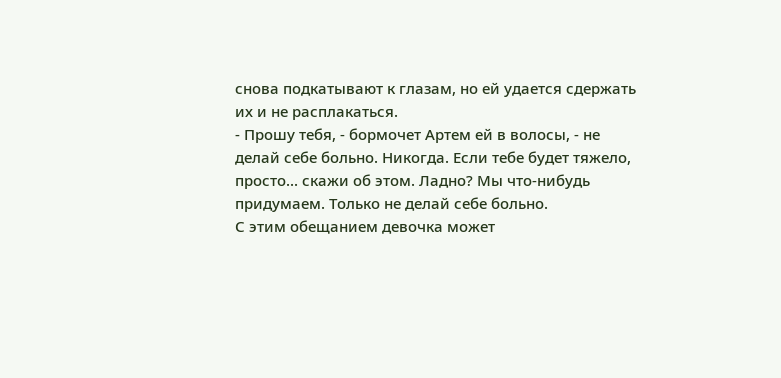снова подкатывают к глазам, но ей удается сдержать их и не расплакаться.
- Прошу тебя, - бормочет Артем ей в волосы, - не делай себе больно. Никогда. Если тебе будет тяжело, просто... скажи об этом. Ладно? Мы что-нибудь придумаем. Только не делай себе больно.
С этим обещанием девочка может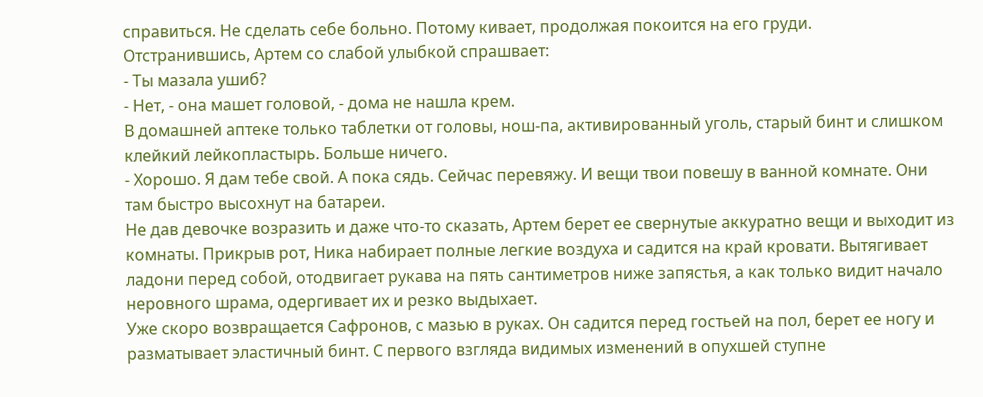справиться. Не сделать себе больно. Потому кивает, продолжая покоится на его груди.
Отстранившись, Артем со слабой улыбкой спрашвает:
- Ты мазала ушиб?
- Нет, - она машет головой, - дома не нашла крем.
В домашней аптеке только таблетки от головы, нош-па, активированный уголь, старый бинт и слишком клейкий лейкопластырь. Больше ничего.
- Хорошо. Я дам тебе свой. А пока сядь. Сейчас перевяжу. И вещи твои повешу в ванной комнате. Они там быстро высохнут на батареи.
Не дав девочке возразить и даже что-то сказать, Артем берет ее свернутые аккуратно вещи и выходит из комнаты. Прикрыв рот, Ника набирает полные легкие воздуха и садится на край кровати. Вытягивает ладони перед собой, отодвигает рукава на пять сантиметров ниже запястья, а как только видит начало неровного шрама, одергивает их и резко выдыхает.
Уже скоро возвращается Сафронов, с мазью в руках. Он садится перед гостьей на пол, берет ее ногу и разматывает эластичный бинт. С первого взгляда видимых изменений в опухшей ступне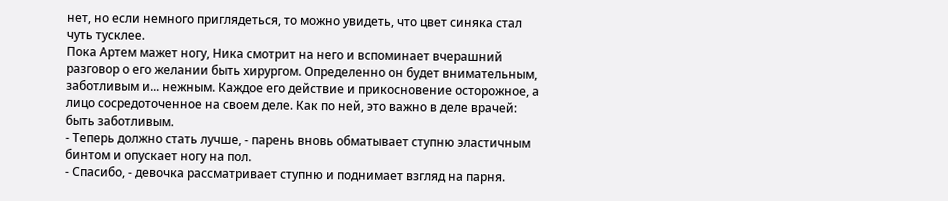нет, но если немного приглядеться, то можно увидеть, что цвет синяка стал чуть тусклее.
Пока Артем мажет ногу, Ника смотрит на него и вспоминает вчерашний разговор о его желании быть хирургом. Определенно он будет внимательным, заботливым и... нежным. Каждое его действие и прикосновение осторожное, а лицо сосредоточенное на своем деле. Как по ней, это важно в деле врачей: быть заботливым.
- Теперь должно стать лучше, - парень вновь обматывает ступню эластичным бинтом и опускает ногу на пол.
- Спасибо, - девочка рассматривает ступню и поднимает взгляд на парня.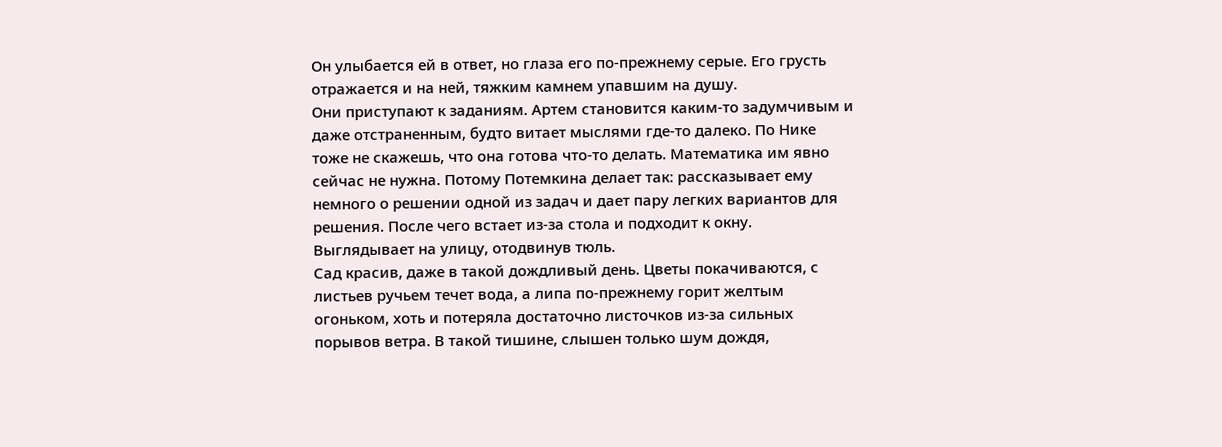Он улыбается ей в ответ, но глаза его по-прежнему серые. Его грусть отражается и на ней, тяжким камнем упавшим на душу.
Они приступают к заданиям. Артем становится каким-то задумчивым и даже отстраненным, будто витает мыслями где-то далеко. По Нике тоже не скажешь, что она готова что-то делать. Математика им явно сейчас не нужна. Потому Потемкина делает так: рассказывает ему немного о решении одной из задач и дает пару легких вариантов для решения. После чего встает из-за стола и подходит к окну. Выглядывает на улицу, отодвинув тюль.
Сад красив, даже в такой дождливый день. Цветы покачиваются, с листьев ручьем течет вода, а липа по-прежнему горит желтым огоньком, хоть и потеряла достаточно листочков из-за сильных порывов ветра. В такой тишине, слышен только шум дождя,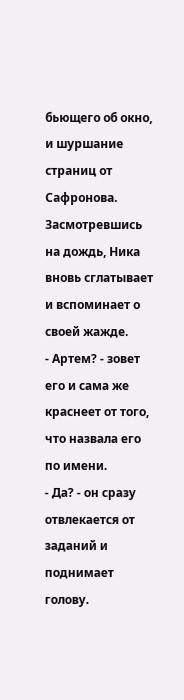бьющего об окно, и шуршание страниц от Сафронова.
Засмотревшись на дождь, Ника вновь сглатывает и вспоминает о своей жажде.
- Артем? - зовет его и сама же краснеет от того, что назвала его по имени.
- Да? - он сразу отвлекается от заданий и поднимает голову.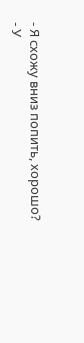- Я схожу вниз попить, хорошо?
- У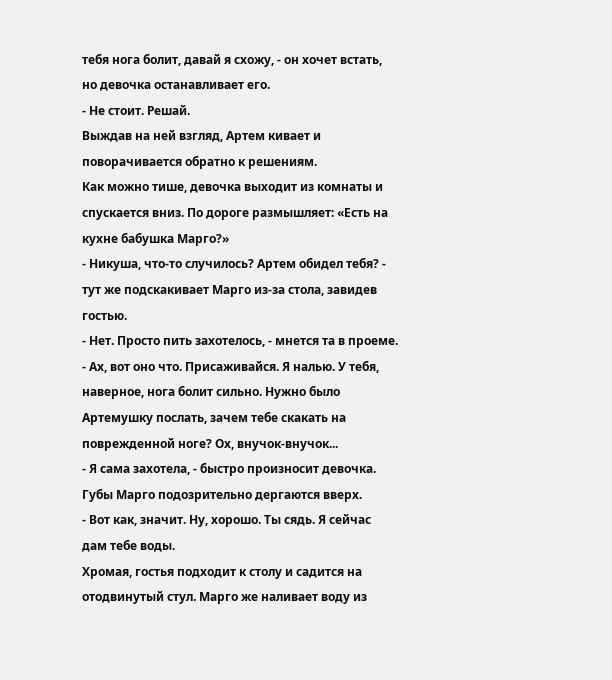тебя нога болит, давай я схожу, - он хочет встать, но девочка останавливает его.
- Не стоит. Решай.
Выждав на ней взгляд, Артем кивает и поворачивается обратно к решениям.
Как можно тише, девочка выходит из комнаты и спускается вниз. По дороге размышляет: «Есть на кухне бабушка Марго?»
- Никуша, что-то случилось? Артем обидел тебя? - тут же подскакивает Марго из-за стола, завидев гостью.
- Нет. Просто пить захотелось, - мнется та в проеме.
- Ах, вот оно что. Присаживайся. Я налью. У тебя, наверное, нога болит сильно. Нужно было Артемушку послать, зачем тебе скакать на поврежденной ноге? Ох, внучок-внучок...
- Я сама захотела, - быстро произносит девочка.
Губы Марго подозрительно дергаются вверх.
- Вот как, значит. Ну, хорошо. Ты сядь. Я сейчас дам тебе воды.
Хромая, гостья подходит к столу и садится на отодвинутый стул. Марго же наливает воду из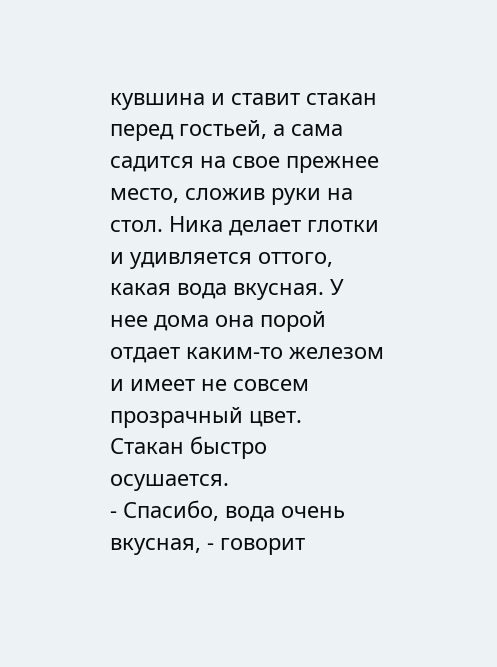кувшина и ставит стакан перед гостьей, а сама садится на свое прежнее место, сложив руки на стол. Ника делает глотки и удивляется оттого, какая вода вкусная. У нее дома она порой отдает каким-то железом и имеет не совсем прозрачный цвет.
Стакан быстро осушается.
- Спасибо, вода очень вкусная, - говорит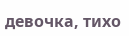девочка, тихо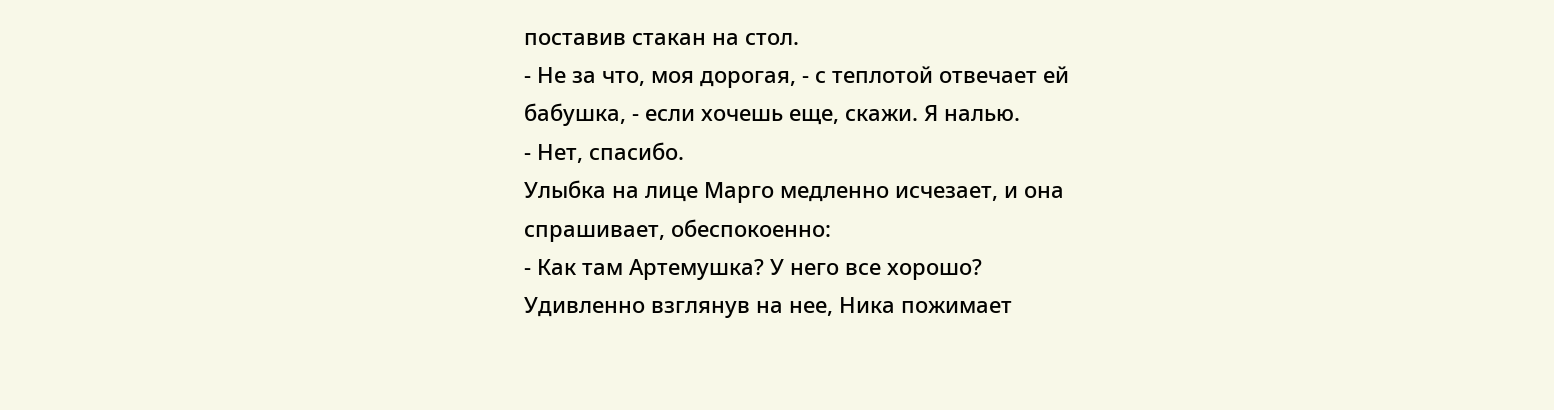поставив стакан на стол.
- Не за что, моя дорогая, - с теплотой отвечает ей бабушка, - если хочешь еще, скажи. Я налью.
- Нет, спасибо.
Улыбка на лице Марго медленно исчезает, и она спрашивает, обеспокоенно:
- Как там Артемушка? У него все хорошо?
Удивленно взглянув на нее, Ника пожимает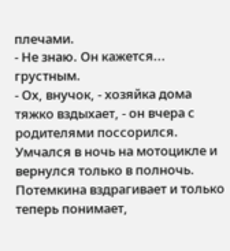плечами.
- Не знаю. Он кажется... грустным.
- Ох, внучок, - хозяйка дома тяжко вздыхает, - он вчера с родителями поссорился. Умчался в ночь на мотоцикле и вернулся только в полночь.
Потемкина вздрагивает и только теперь понимает,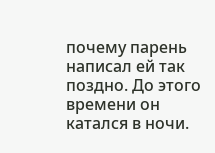почему парень написал ей так поздно. До этого времени он катался в ночи.